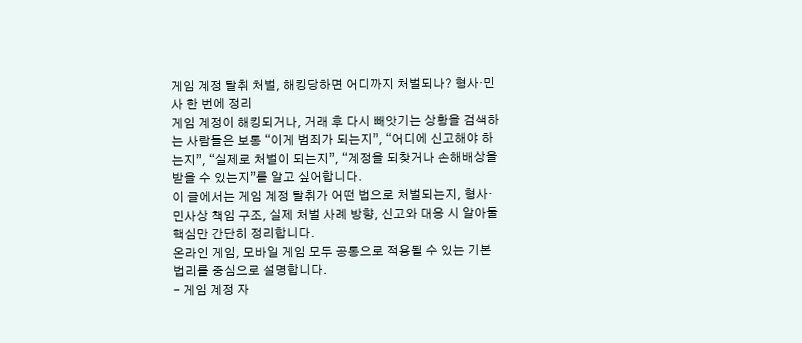게임 계정 탈취 처벌, 해킹당하면 어디까지 처벌되나? 형사·민사 한 번에 정리
게임 계정이 해킹되거나, 거래 후 다시 빼앗기는 상황을 검색하는 사람들은 보통 “이게 범죄가 되는지”, “어디에 신고해야 하는지”, “실제로 처벌이 되는지”, “계정을 되찾거나 손해배상을 받을 수 있는지”를 알고 싶어합니다.
이 글에서는 게임 계정 탈취가 어떤 법으로 처벌되는지, 형사·민사상 책임 구조, 실제 처벌 사례 방향, 신고와 대응 시 알아둘 핵심만 간단히 정리합니다.
온라인 게임, 모바일 게임 모두 공통으로 적용될 수 있는 기본 법리를 중심으로 설명합니다.
- 게임 계정 자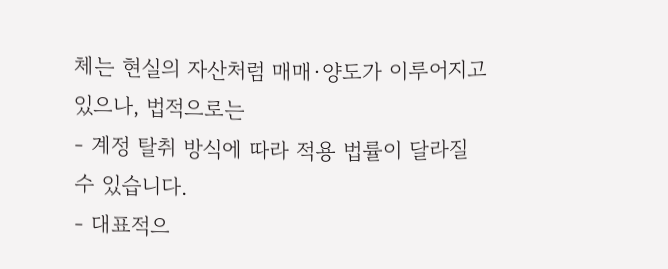체는 현실의 자산처럼 매매·양도가 이루어지고 있으나, 법적으로는
- 계정 탈취 방식에 따라 적용 법률이 달라질 수 있습니다.
- 대표적으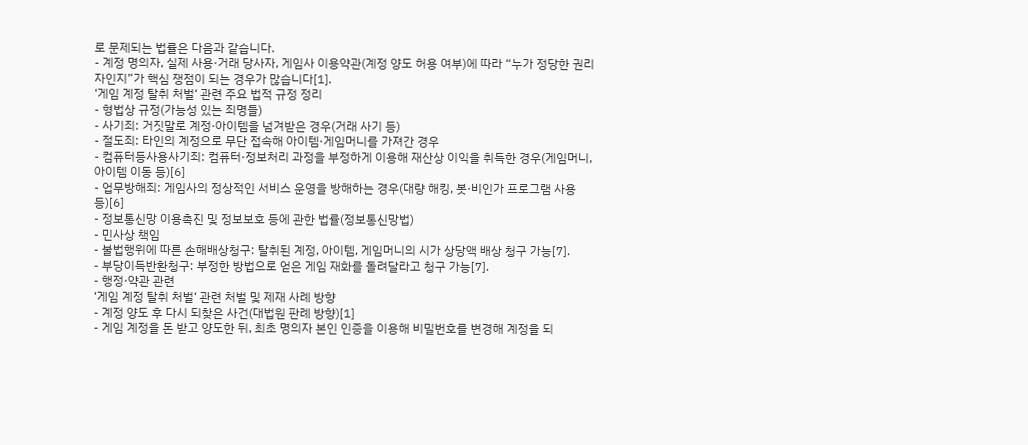로 문제되는 법률은 다음과 같습니다.
- 계정 명의자, 실제 사용·거래 당사자, 게임사 이용약관(계정 양도 허용 여부)에 따라 “누가 정당한 권리자인지”가 핵심 쟁점이 되는 경우가 많습니다[1].
‘게임 계정 탈취 처벌‘ 관련 주요 법적 규정 정리
- 형법상 규정(가능성 있는 죄명들)
- 사기죄: 거짓말로 계정·아이템을 넘겨받은 경우(거래 사기 등)
- 절도죄: 타인의 계정으로 무단 접속해 아이템·게임머니를 가져간 경우
- 컴퓨터등사용사기죄: 컴퓨터·정보처리 과정을 부정하게 이용해 재산상 이익을 취득한 경우(게임머니, 아이템 이동 등)[6]
- 업무방해죄: 게임사의 정상적인 서비스 운영을 방해하는 경우(대량 해킹, 봇·비인가 프로그램 사용 등)[6]
- 정보통신망 이용촉진 및 정보보호 등에 관한 법률(정보통신망법)
- 민사상 책임
- 불법행위에 따른 손해배상청구: 탈취된 계정, 아이템, 게임머니의 시가 상당액 배상 청구 가능[7].
- 부당이득반환청구: 부정한 방법으로 얻은 게임 재화를 돌려달라고 청구 가능[7].
- 행정·약관 관련
‘게임 계정 탈취 처벌‘ 관련 처벌 및 제재 사례 방향
- 계정 양도 후 다시 되찾은 사건(대법원 판례 방향)[1]
- 게임 계정을 돈 받고 양도한 뒤, 최초 명의자 본인 인증을 이용해 비밀번호를 변경해 계정을 되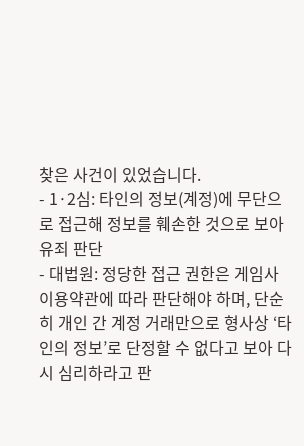찾은 사건이 있었습니다.
- 1·2심: 타인의 정보(계정)에 무단으로 접근해 정보를 훼손한 것으로 보아 유죄 판단
- 대법원: 정당한 접근 권한은 게임사 이용약관에 따라 판단해야 하며, 단순히 개인 간 계정 거래만으로 형사상 ‘타인의 정보’로 단정할 수 없다고 보아 다시 심리하라고 판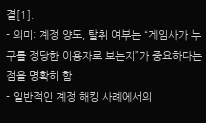결[1].
- 의미: 계정 양도, 탈취 여부는 “게임사가 누구를 정당한 이용자로 보는지”가 중요하다는 점을 명확히 함
- 일반적인 계정 해킹 사례에서의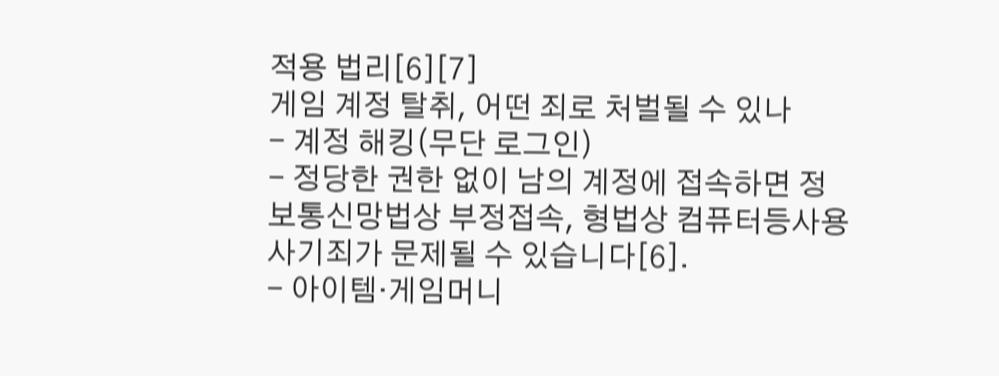적용 법리[6][7]
게임 계정 탈취, 어떤 죄로 처벌될 수 있나
- 계정 해킹(무단 로그인)
- 정당한 권한 없이 남의 계정에 접속하면 정보통신망법상 부정접속, 형법상 컴퓨터등사용사기죄가 문제될 수 있습니다[6].
- 아이템·게임머니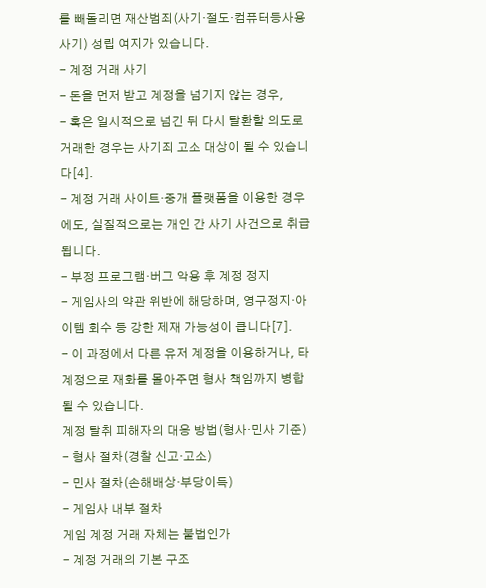를 빼돌리면 재산범죄(사기·절도·컴퓨터등사용사기) 성립 여지가 있습니다.
- 계정 거래 사기
- 돈을 먼저 받고 계정을 넘기지 않는 경우,
- 혹은 일시적으로 넘긴 뒤 다시 탈환할 의도로 거래한 경우는 사기죄 고소 대상이 될 수 있습니다[4].
- 계정 거래 사이트·중개 플랫폼을 이용한 경우에도, 실질적으로는 개인 간 사기 사건으로 취급됩니다.
- 부정 프로그램·버그 악용 후 계정 정지
- 게임사의 약관 위반에 해당하며, 영구정지·아이템 회수 등 강한 제재 가능성이 큽니다[7].
- 이 과정에서 다른 유저 계정을 이용하거나, 타 계정으로 재화를 몰아주면 형사 책임까지 병합될 수 있습니다.
계정 탈취 피해자의 대응 방법(형사·민사 기준)
- 형사 절차(경찰 신고·고소)
- 민사 절차(손해배상·부당이득)
- 게임사 내부 절차
게임 계정 거래 자체는 불법인가
- 계정 거래의 기본 구조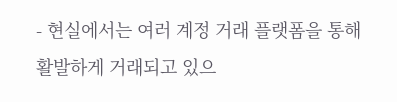- 현실에서는 여러 계정 거래 플랫폼을 통해 활발하게 거래되고 있으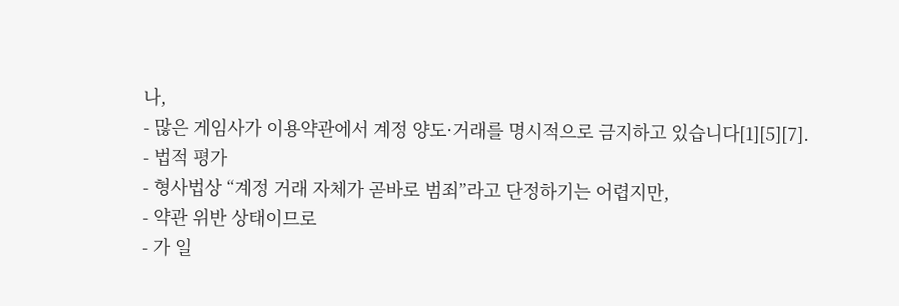나,
- 많은 게임사가 이용약관에서 계정 양도·거래를 명시적으로 금지하고 있습니다[1][5][7].
- 법적 평가
- 형사법상 “계정 거래 자체가 곧바로 범죄”라고 단정하기는 어렵지만,
- 약관 위반 상태이므로
- 가 일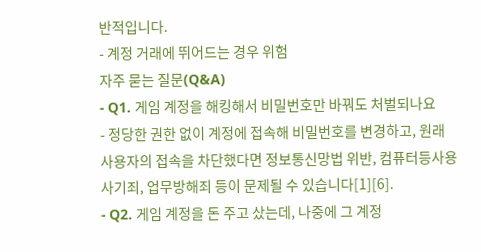반적입니다.
- 계정 거래에 뛰어드는 경우 위험
자주 묻는 질문(Q&A)
- Q1. 게임 계정을 해킹해서 비밀번호만 바꿔도 처벌되나요
- 정당한 권한 없이 계정에 접속해 비밀번호를 변경하고, 원래 사용자의 접속을 차단했다면 정보통신망법 위반, 컴퓨터등사용사기죄, 업무방해죄 등이 문제될 수 있습니다[1][6].
- Q2. 게임 계정을 돈 주고 샀는데, 나중에 그 계정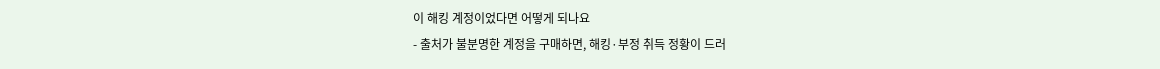이 해킹 계정이었다면 어떻게 되나요
- 출처가 불분명한 계정을 구매하면, 해킹·부정 취득 정황이 드러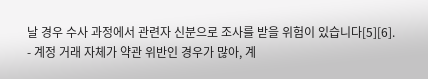날 경우 수사 과정에서 관련자 신분으로 조사를 받을 위험이 있습니다[5][6].
- 계정 거래 자체가 약관 위반인 경우가 많아, 계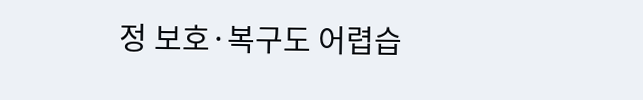정 보호·복구도 어렵습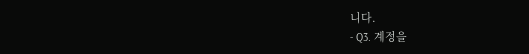니다.
- Q3. 계정을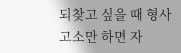되찾고 싶을 때 형사 고소만 하면 자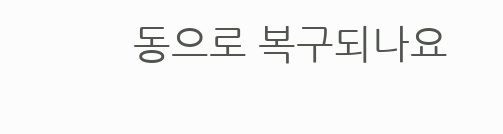동으로 복구되나요